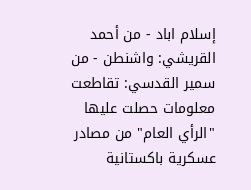إسلام اباد - من أحمد القريشي: واشنطن - من سمير القدسي: تقاطعت معلومات حصلت عليها "الرأي العام" من مصادر عسكرية باكستانية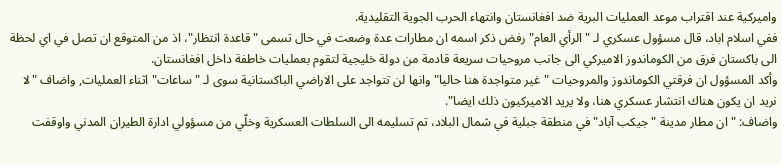واميركية عند اقتراب موعد العمليات البرية ضد افغانستان وانتهاء الحرب الجوية التقليدية.
ففي اسلام اباد، قال مسؤول عسكري لـ "الرأي العام" رفض ذكر اسمه ان مطارات عدة وضعت في حال تسمى "قاعدة انتظار"، اذ من المتوقع ان تصل في اي لحظة الى باكستان فرق من الكوماندوز الاميركي الى جانب مروحيات سريعة قادمة من دولة خليجية لتقوم بعمليات خاطفة داخل افغانستان.
وأكد المسؤول ان فرقتي الكوماندوز والمروحيات "غير متواجدة هنا حاليا" وانها لن تتواجد على الاراضي الباكستانية سوى لـ "ساعات" اثناء العمليات, واضاف "لا نريد ان يكون هناك انتشار عسكري هنا، ولا يريد الاميركيون ذلك ايضا".
واضاف: "ان مطار مدينة "جيكب آباد" في منطقة جبلية في شمال البلاد، تم تسليمه الى السلطات العسكرية وخلّي من مسؤولي ادارة الطيران المدني واوقفت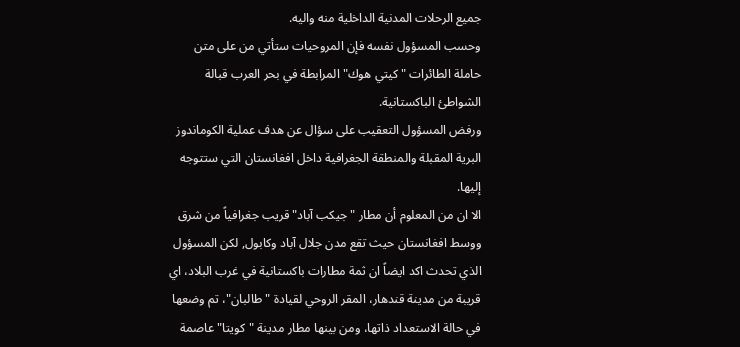جميع الرحلات المدنية الداخلية منه واليه.
وحسب المسؤول نفسه فإن المروحيات ستأتي من على متن حاملة الطائرات "كيتي هوك" المرابطة في بحر العرب قبالة الشواطئ الباكستانية.
ورفض المسؤول التعقيب على سؤال عن هدف عملية الكوماندوز البرية المقبلة والمنطقة الجغرافية داخل افغانستان التي ستتوجه إليها.
الا ان من المعلوم أن مطار "جيكب آباد" قريب جغرافياً من شرق ووسط افغانستان حيث تقع مدن جلال آباد وكابول, لكن المسؤول الذي تحدث اكد ايضاً ان ثمة مطارات باكستانية في غرب البلاد، اي قريبة من مدينة قندهار، المقر الروحي لقيادة "طالبان"، تم وضعها في حالة الاستعداد ذاتها، ومن بينها مطار مدينة "كويتا" عاصمة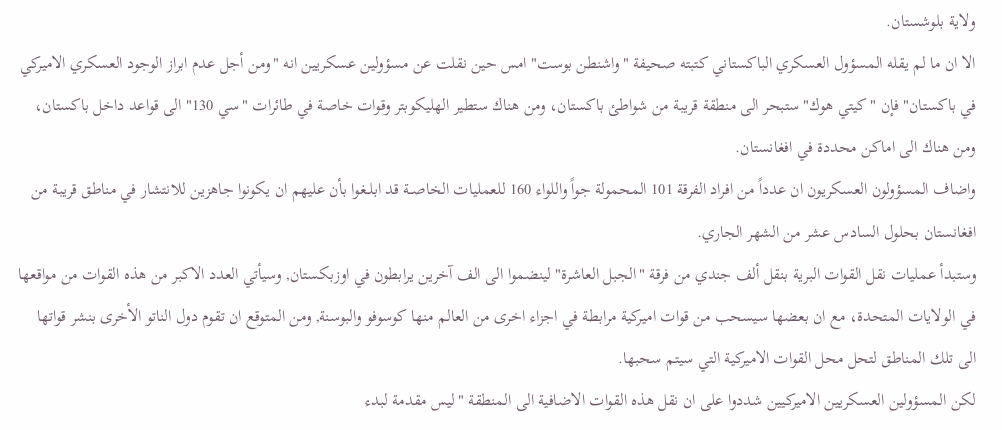ولاية بلوشستان.
الا ان ما لم يقله المسؤول العسكري الباكستاني كتبته صحيفة "واشنطن بوست" امس حين نقلت عن مسؤولين عسكريين انه "ومن أجل عدم ابراز الوجود العسكري الاميركي في باكستان" فإن "كيتي هوك" ستبحر الى منطقة قريبة من شواطئ باكستان، ومن هناك ستطير الهليكوبتر وقوات خاصة في طائرات "سي 130" الى قواعد داخل باكستان، ومن هناك الى اماكن محددة في افغانستان.
واضاف المسؤولون العسكريون ان عدداً من افراد الفرقة 101 المحمولة جواً واللواء 160 للعمليات الخاصــة قد ابلــغوا بأن عليهم ان يكونوا جاهزين للانتشار في مناطق قريبة من افغانستان بحلول السادس عشر من الشهر الجاري.
وستبدأ عمليات نقل القوات البرية بنقل ألف جندي من فرقة "الجبل العاشرة" لينضموا الى الف آخرين يرابطون في اوزبكستان, وسيأتي العدد الاكبر من هذه القوات من مواقعها في الولايات المتحدة، مع ان بعضها سيسحب من قوات اميركية مرابطة في اجزاء اخرى من العالم منها كوسوفو والبوسنة, ومن المتوقع ان تقوم دول الناتو الأخرى بنشر قواتها الى تلك المناطق لتحل محل القوات الاميركية التي سيتم سحبها.
لكن المسؤولين العسكريين الاميركيين شددوا على ان نقل هذه القوات الاضافية الى المنطقة "ليس مقدمة لبدء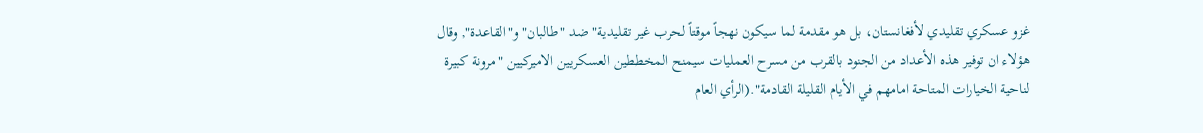غزو عسكري تقليدي لأفغانستان، بل هو مقدمة لما سيكون نهجاً موقتاً لحرب غير تقليدية" ضد "طالبان" و"القاعدة", وقال هؤلاء ان توفير هذه الأعداد من الجنود بالقرب من مسرح العمليات سيمنح المخططين العسكريين الاميركيين "مرونة كبيرة لناحية الخيارات المتاحة امامهم في الأيام القليلة القادمة".(الرأي العام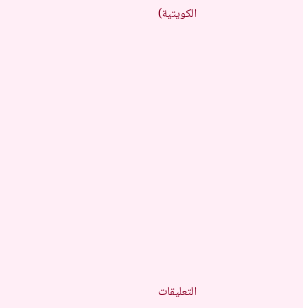الكويتية)















التعليقات